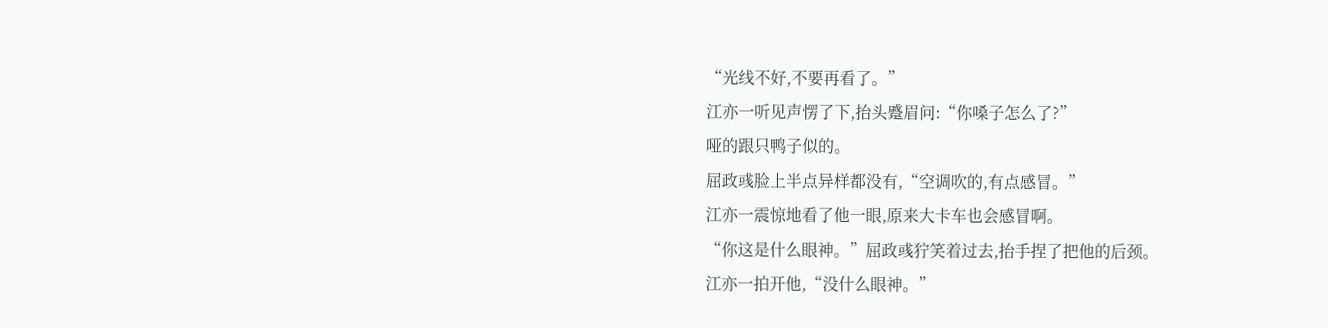“光线不好,不要再看了。”
江亦一听见声愣了下,抬头蹙眉问:“你嗓子怎么了?”
哑的跟只鸭子似的。
屈政彧脸上半点异样都没有,“空调吹的,有点感冒。”
江亦一震惊地看了他一眼,原来大卡车也会感冒啊。
“你这是什么眼神。”屈政彧狞笑着过去,抬手捏了把他的后颈。
江亦一拍开他,“没什么眼神。”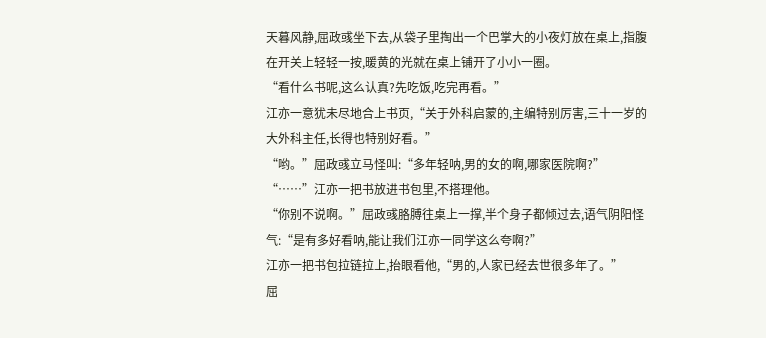天暮风静,屈政彧坐下去,从袋子里掏出一个巴掌大的小夜灯放在桌上,指腹在开关上轻轻一按,暖黄的光就在桌上铺开了小小一圈。
“看什么书呢,这么认真?先吃饭,吃完再看。”
江亦一意犹未尽地合上书页,“关于外科启蒙的,主编特别厉害,三十一岁的大外科主任,长得也特别好看。”
“哟。”屈政彧立马怪叫:“多年轻呐,男的女的啊,哪家医院啊?”
“……”江亦一把书放进书包里,不搭理他。
“你别不说啊。”屈政彧胳膊往桌上一撑,半个身子都倾过去,语气阴阳怪气:“是有多好看呐,能让我们江亦一同学这么夸啊?”
江亦一把书包拉链拉上,抬眼看他,“男的,人家已经去世很多年了。”
屈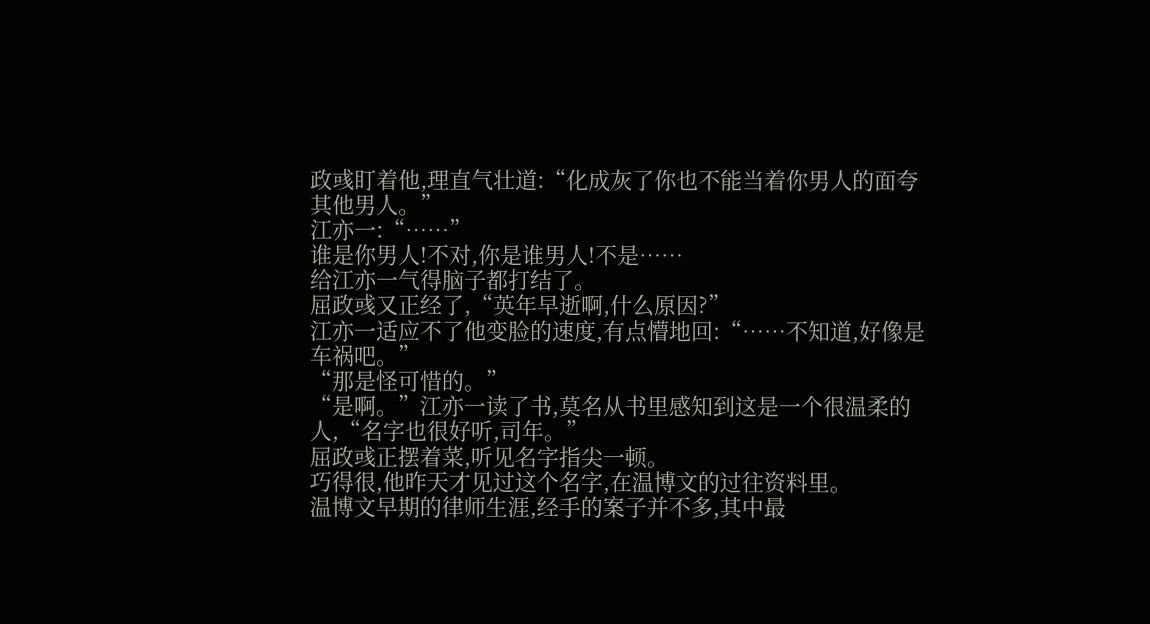政彧盯着他,理直气壮道:“化成灰了你也不能当着你男人的面夸其他男人。”
江亦一:“……”
谁是你男人!不对,你是谁男人!不是……
给江亦一气得脑子都打结了。
屈政彧又正经了,“英年早逝啊,什么原因?”
江亦一适应不了他变脸的速度,有点懵地回:“……不知道,好像是车祸吧。”
“那是怪可惜的。”
“是啊。”江亦一读了书,莫名从书里感知到这是一个很温柔的人,“名字也很好听,司年。”
屈政彧正摆着菜,听见名字指尖一顿。
巧得很,他昨天才见过这个名字,在温博文的过往资料里。
温博文早期的律师生涯,经手的案子并不多,其中最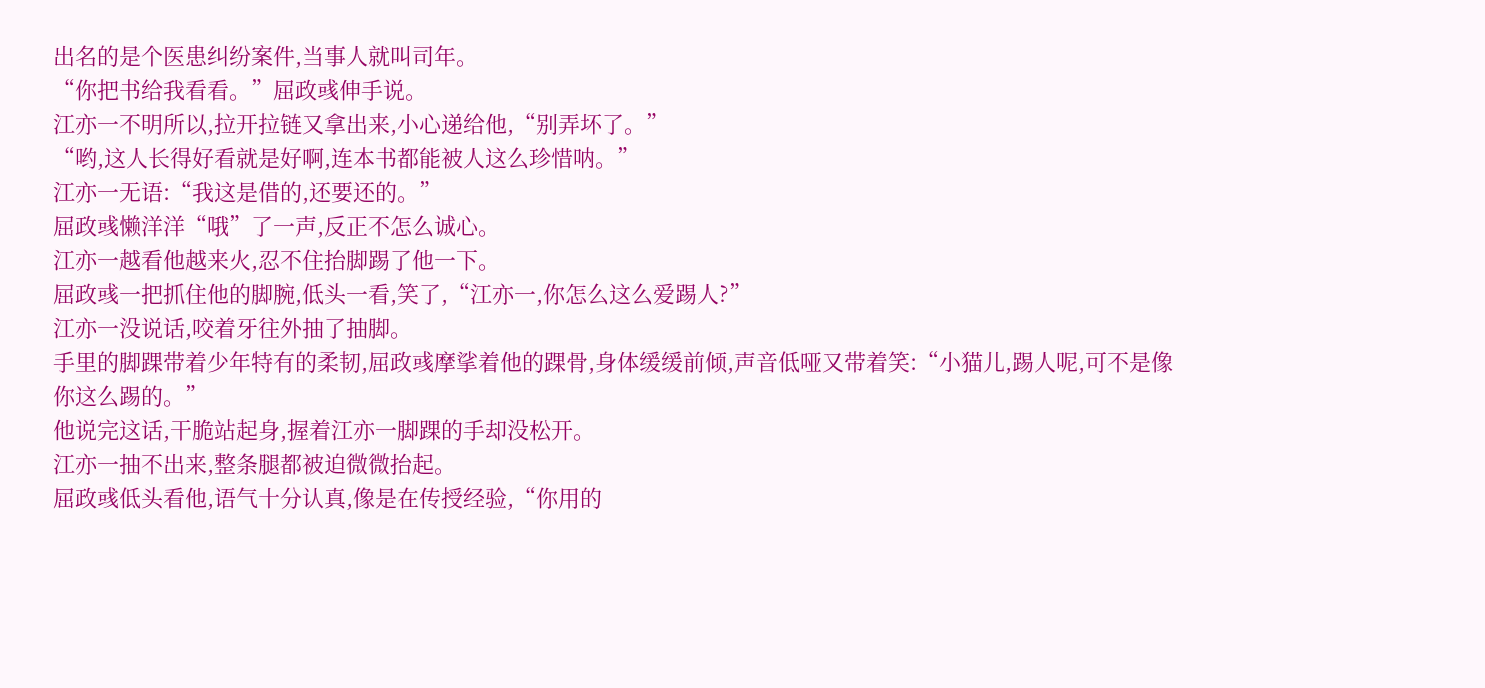出名的是个医患纠纷案件,当事人就叫司年。
“你把书给我看看。”屈政彧伸手说。
江亦一不明所以,拉开拉链又拿出来,小心递给他,“别弄坏了。”
“哟,这人长得好看就是好啊,连本书都能被人这么珍惜呐。”
江亦一无语:“我这是借的,还要还的。”
屈政彧懒洋洋“哦”了一声,反正不怎么诚心。
江亦一越看他越来火,忍不住抬脚踢了他一下。
屈政彧一把抓住他的脚腕,低头一看,笑了,“江亦一,你怎么这么爱踢人?”
江亦一没说话,咬着牙往外抽了抽脚。
手里的脚踝带着少年特有的柔韧,屈政彧摩挲着他的踝骨,身体缓缓前倾,声音低哑又带着笑:“小猫儿,踢人呢,可不是像你这么踢的。”
他说完这话,干脆站起身,握着江亦一脚踝的手却没松开。
江亦一抽不出来,整条腿都被迫微微抬起。
屈政彧低头看他,语气十分认真,像是在传授经验,“你用的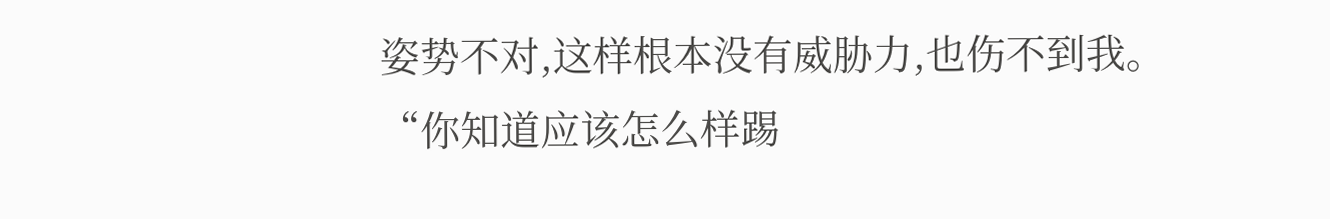姿势不对,这样根本没有威胁力,也伤不到我。
“你知道应该怎么样踢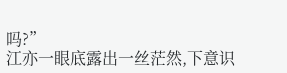吗?”
江亦一眼底露出一丝茫然,下意识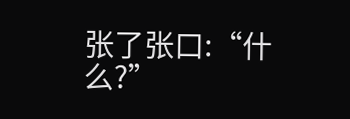张了张口:“什么?”